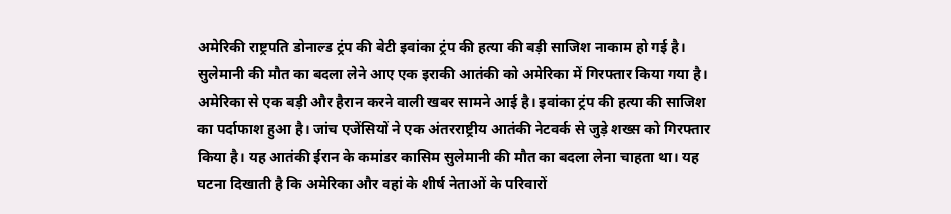अमेरिकी राष्ट्रपति डोनाल्ड ट्रंप की बेटी इवांका ट्रंप की हत्या की बड़ी साजिश नाकाम हो गई है। सुलेमानी की मौत का बदला लेने आए एक इराकी आतंकी को अमेरिका में गिरफ्तार किया गया है।
अमेरिका से एक बड़ी और हैरान करने वाली खबर सामने आई है। इवांका ट्रंप की हत्या की साजिश का पर्दाफाश हुआ है। जांच एजेंसियों ने एक अंतरराष्ट्रीय आतंकी नेटवर्क से जुड़े शख्स को गिरफ्तार किया है। यह आतंकी ईरान के कमांडर कासिम सुलेमानी की मौत का बदला लेना चाहता था। यह घटना दिखाती है कि अमेरिका और वहां के शीर्ष नेताओं के परिवारों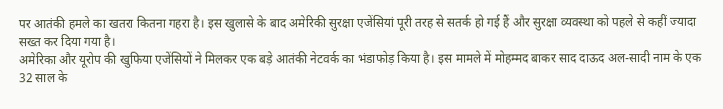पर आतंकी हमले का खतरा कितना गहरा है। इस खुलासे के बाद अमेरिकी सुरक्षा एजेंसियां पूरी तरह से सतर्क हो गई हैं और सुरक्षा व्यवस्था को पहले से कहीं ज्यादा सख्त कर दिया गया है।
अमेरिका और यूरोप की खुफिया एजेंसियों ने मिलकर एक बड़े आतंकी नेटवर्क का भंडाफोड़ किया है। इस मामले में मोहम्मद बाकर साद दाऊद अल-सादी नाम के एक 32 साल के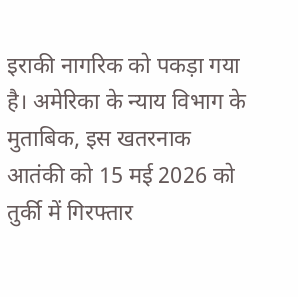इराकी नागरिक को पकड़ा गया है। अमेरिका के न्याय विभाग के मुताबिक, इस खतरनाक आतंकी को 15 मई 2026 को तुर्की में गिरफ्तार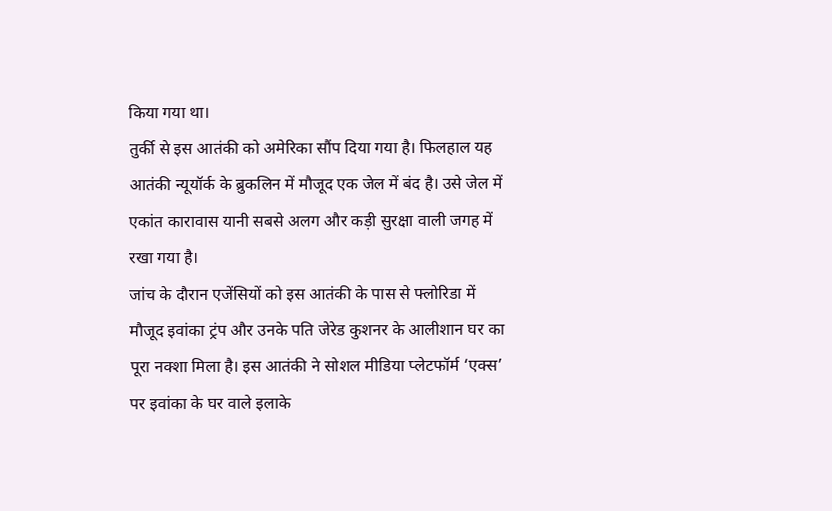किया गया था।
तुर्की से इस आतंकी को अमेरिका सौंप दिया गया है। फिलहाल यह आतंकी न्यूयॉर्क के ब्रुकलिन में मौजूद एक जेल में बंद है। उसे जेल में एकांत कारावास यानी सबसे अलग और कड़ी सुरक्षा वाली जगह में रखा गया है।
जांच के दौरान एजेंसियों को इस आतंकी के पास से फ्लोरिडा में मौजूद इवांका ट्रंप और उनके पति जेरेड कुशनर के आलीशान घर का पूरा नक्शा मिला है। इस आतंकी ने सोशल मीडिया प्लेटफॉर्म ‘एक्स’ पर इवांका के घर वाले इलाके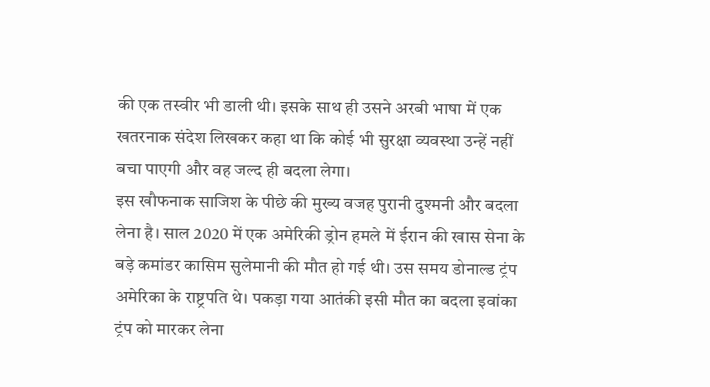की एक तस्वीर भी डाली थी। इसके साथ ही उसने अरबी भाषा में एक खतरनाक संदेश लिखकर कहा था कि कोई भी सुरक्षा व्यवस्था उन्हें नहीं बचा पाएगी और वह जल्द ही बदला लेगा।
इस खौफनाक साजिश के पीछे की मुख्य वजह पुरानी दुश्मनी और बदला लेना है। साल 2020 में एक अमेरिकी ड्रोन हमले में ईरान की खास सेना के बड़े कमांडर कासिम सुलेमानी की मौत हो गई थी। उस समय डोनाल्ड ट्रंप अमेरिका के राष्ट्रपति थे। पकड़ा गया आतंकी इसी मौत का बदला इवांका ट्रंप को मारकर लेना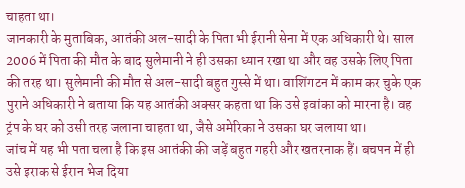चाहता था।
जानकारी के मुताबिक, आतंकी अल-सादी के पिता भी ईरानी सेना में एक अधिकारी थे। साल 2006 में पिता की मौत के बाद सुलेमानी ने ही उसका ध्यान रखा था और वह उसके लिए पिता की तरह था। सुलेमानी की मौत से अल-सादी बहुत गुस्से में था। वाशिंगटन में काम कर चुके एक पुराने अधिकारी ने बताया कि यह आतंकी अक्सर कहता था कि उसे इवांका को मारना है। वह ट्रंप के घर को उसी तरह जलाना चाहता था, जैसे अमेरिका ने उसका घर जलाया था।
जांच में यह भी पता चला है कि इस आतंकी की जड़ें बहुत गहरी और खतरनाक हैं। बचपन में ही उसे इराक से ईरान भेज दिया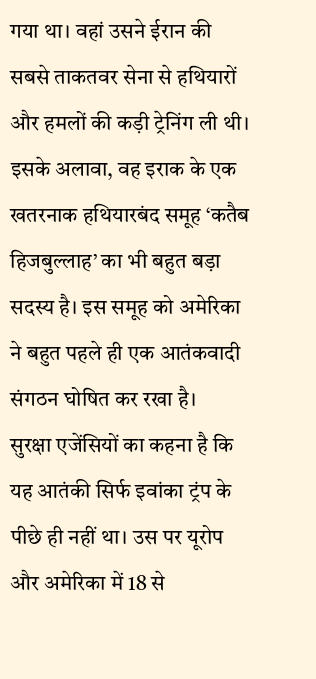गया था। वहां उसने ईरान की सबसे ताकतवर सेना से हथियारों और हमलों की कड़ी ट्रेनिंग ली थी। इसके अलावा, वह इराक के एक खतरनाक हथियारबंद समूह ‘कतैब हिजबुल्लाह’ का भी बहुत बड़ा सदस्य है। इस समूह को अमेरिका ने बहुत पहले ही एक आतंकवादी संगठन घोषित कर रखा है।
सुरक्षा एजेंसियों का कहना है कि यह आतंकी सिर्फ इवांका ट्रंप के पीछे ही नहीं था। उस पर यूरोप और अमेरिका में 18 से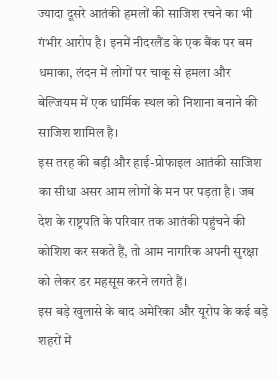ज्यादा दूसरे आतंकी हमलों की साजिश रचने का भी गंभीर आरोप है। इनमें नीदरलैंड के एक बैंक पर बम धमाका, लंदन में लोगों पर चाकू से हमला और बेल्जियम में एक धार्मिक स्थल को निशाना बनाने की साजिश शामिल है।
इस तरह की बड़ी और हाई-प्रोफाइल आतंकी साजिश का सीधा असर आम लोगों के मन पर पड़ता है। जब देश के राष्ट्रपति के परिवार तक आतंकी पहुंचने की कोशिश कर सकते हैं, तो आम नागरिक अपनी सुरक्षा को लेकर डर महसूस करने लगते हैं।
इस बड़े खुलासे के बाद अमेरिका और यूरोप के कई बड़े शहरों में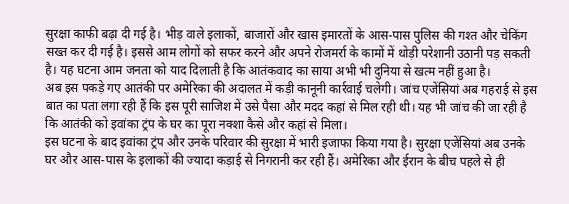सुरक्षा काफी बढ़ा दी गई है। भीड़ वाले इलाकों, बाजारों और खास इमारतों के आस-पास पुलिस की गश्त और चेकिंग सख्त कर दी गई है। इससे आम लोगों को सफर करने और अपने रोजमर्रा के कामों में थोड़ी परेशानी उठानी पड़ सकती है। यह घटना आम जनता को याद दिलाती है कि आतंकवाद का साया अभी भी दुनिया से खत्म नहीं हुआ है।
अब इस पकड़े गए आतंकी पर अमेरिका की अदालत में कड़ी कानूनी कार्रवाई चलेगी। जांच एजेंसियां अब गहराई से इस बात का पता लगा रही हैं कि इस पूरी साजिश में उसे पैसा और मदद कहां से मिल रही थी। यह भी जांच की जा रही है कि आतंकी को इवांका ट्रंप के घर का पूरा नक्शा कैसे और कहां से मिला।
इस घटना के बाद इवांका ट्रंप और उनके परिवार की सुरक्षा में भारी इजाफा किया गया है। सुरक्षा एजेंसियां अब उनके घर और आस-पास के इलाकों की ज्यादा कड़ाई से निगरानी कर रही हैं। अमेरिका और ईरान के बीच पहले से ही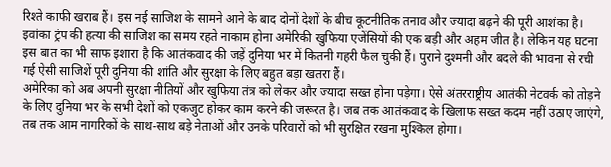रिश्ते काफी खराब हैं। इस नई साजिश के सामने आने के बाद दोनों देशों के बीच कूटनीतिक तनाव और ज्यादा बढ़ने की पूरी आशंका है।
इवांका ट्रंप की हत्या की साजिश का समय रहते नाकाम होना अमेरिकी खुफिया एजेंसियों की एक बड़ी और अहम जीत है। लेकिन यह घटना इस बात का भी साफ इशारा है कि आतंकवाद की जड़ें दुनिया भर में कितनी गहरी फैल चुकी हैं। पुराने दुश्मनी और बदले की भावना से रची गई ऐसी साजिशें पूरी दुनिया की शांति और सुरक्षा के लिए बहुत बड़ा खतरा हैं।
अमेरिका को अब अपनी सुरक्षा नीतियों और खुफिया तंत्र को लेकर और ज्यादा सख्त होना पड़ेगा। ऐसे अंतरराष्ट्रीय आतंकी नेटवर्क को तोड़ने के लिए दुनिया भर के सभी देशों को एकजुट होकर काम करने की जरूरत है। जब तक आतंकवाद के खिलाफ सख्त कदम नहीं उठाए जाएंगे, तब तक आम नागरिकों के साथ-साथ बड़े नेताओं और उनके परिवारों को भी सुरक्षित रखना मुश्किल होगा।